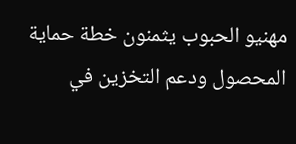مهنيو الحبوب يثمنون خطة حماية المحصول ودعم التخزين في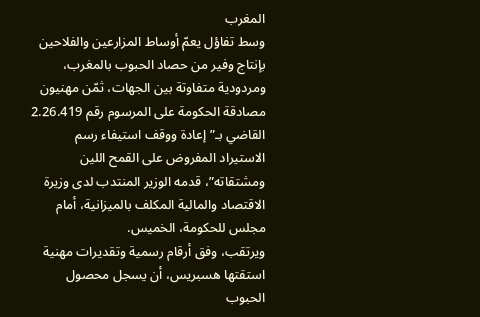المغرب
وسط تفاؤل يعمّ أوساط المزارعين والفلاحين بإنتاج وفير من حصاد الحبوب بالمغرب، ومردودية متفاوتة بين الجهات، ثمّن مهنيون مصادقة الحكومة على المرسوم رقم 2.26.419 القاضي بـ”إعادة ووقف استيفاء رسم الاستيراد المفروض على القمح اللين ومشتقاته”، قدمه الوزير المنتدب لدى وزيرة الاقتصاد والمالية المكلف بالميزانية، أمام مجلس للحكومة، الخميس.
ويرتقب، وفق أرقام رسمية وتقديرات مهنية استقتها هسبريس، أن يسجل محصول الحبوب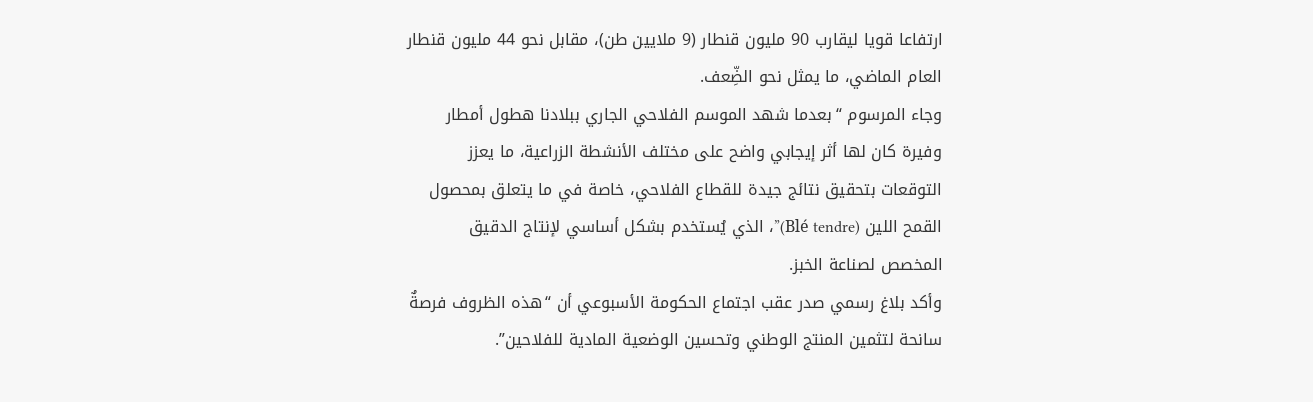ارتفاعا قويا ليقارب 90 مليون قنطار (9 ملايين طن)، مقابل نحو 44 مليون قنطار العام الماضي، ما يمثل نحو الضِّعف.
وجاء المرسوم “بعدما شهد الموسم الفلاحي الجاري ببلادنا هطول أمطار وفيرة كان لها أثر إيجابي واضح على مختلف الأنشطة الزراعية، ما يعزز التوقعات بتحقيق نتائج جيدة للقطاع الفلاحي، خاصة في ما يتعلق بمحصول القمح اللين (Blé tendre)”، الذي يُستخدم بشكل أساسي لإنتاج الدقيق المخصص لصناعة الخبز.
وأكد بلاغ رسمي صدر عقب اجتماع الحكومة الأسبوعي أن “هذه الظروف فرصةٌ سانحة لتثمين المنتج الوطني وتحسين الوضعية المادية للفلاحين”.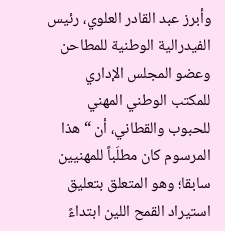وأبرز عبد القادر العلوي، رئيس الفيدرالية الوطنية للمطاحن وعضو المجلس الإداري للمكتب الوطني المهني للحبوب والقطاني، أن “هذا المرسوم كان مطلَباً للمهنيين سابقا؛ وهو المتعلق بتعليق استيراد القمح اللين ابتداءً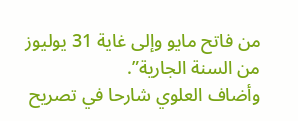من فاتح مايو وإلى غاية 31 يوليوز من السنة الجارية”.
وأضاف العلوي شارحا في تصريح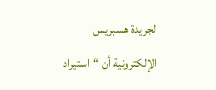لجريدة هسبريس الإلكترونية أن “استيراد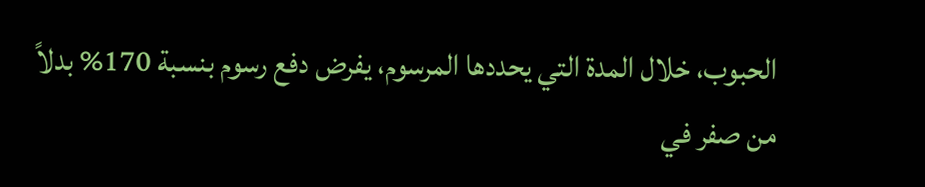الحبوب، خلال المدة التي يحددها المرسوم، يفرض دفع رسوم بنسبة 170% بدلاً من صفر في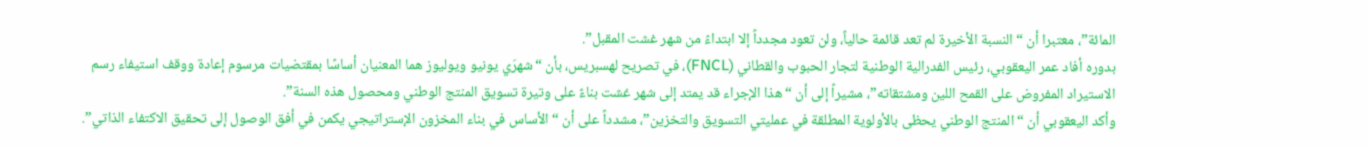المائة”، معتبرا أن “النسبة الأخيرة لم تعد قائمة حالياً، ولن تعود مجدداً إلا ابتداءً من شهر غشت المقبل”.
بدوره أفاد عمر اليعقوبي، رئيس الفدرالية الوطنية لتجار الحبوب والقطاني (FNCL)، في تصريح لهسبريس، بأن “شهرَي يونيو ويوليوز هما المعنيان أساسًا بمقتضيات مرسوم إعادة ووقف استيفاء رسم الاستيراد المفروض على القمح اللين ومشتقاته”، مشيراً إلى أن “هذا الإجراء قد يمتد إلى شهر غشت بناءً على وتيرة تسويق المنتج الوطني ومحصول هذه السنة”.
وأكد اليعقوبي أن “المنتج الوطني يحظى بالأولوية المطلقة في عمليتي التسويق والتخزين”، مشدداً على أن “الأساس في بناء المخزون الإستراتيجي يكمن في أفق الوصول إلى تحقيق الاكتفاء الذاتي”.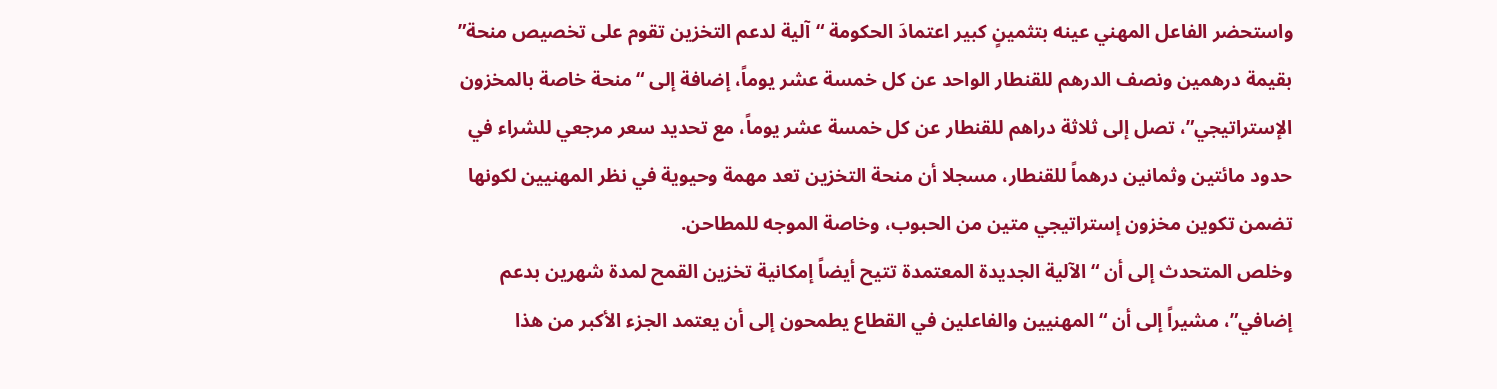واستحضر الفاعل المهني عينه بتثمينٍ كبير اعتمادَ الحكومة “آلية لدعم التخزين تقوم على تخصيص منحة” بقيمة درهمين ونصف الدرهم للقنطار الواحد عن كل خمسة عشر يوماً، إضافة إلى “منحة خاصة بالمخزون الإستراتيجي”، تصل إلى ثلاثة دراهم للقنطار عن كل خمسة عشر يوماً، مع تحديد سعر مرجعي للشراء في حدود مائتين وثمانين درهماً للقنطار، مسجلا أن منحة التخزين تعد مهمة وحيوية في نظر المهنيين لكونها تضمن تكوين مخزون إستراتيجي متين من الحبوب، وخاصة الموجه للمطاحن.
وخلص المتحدث إلى أن “الآلية الجديدة المعتمدة تتيح أيضاً إمكانية تخزين القمح لمدة شهرين بدعم إضافي”، مشيراً إلى أن “المهنيين والفاعلين في القطاع يطمحون إلى أن يعتمد الجزء الأكبر من هذا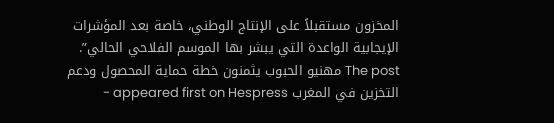المخزون مستقبلاً على الإنتاج الوطني، خاصة بعد المؤشرات الإيجابية الواعدة التي يبشر بها الموسم الفلاحي الحالي”.
The post مهنيو الحبوب يثمنون خطة حماية المحصول ودعم التخزين في المغرب appeared first on Hespress -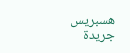هسبريس جريدة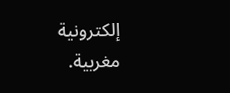إلكترونية مغربية.